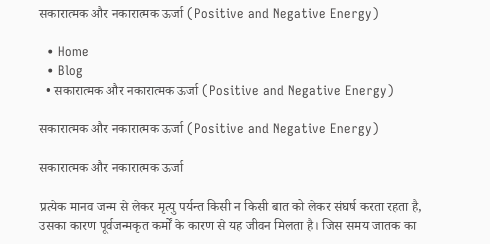सकारात्मक और नकारात्मक ऊर्जा (Positive and Negative Energy)

  • Home
  • Blog
  • सकारात्मक और नकारात्मक ऊर्जा (Positive and Negative Energy)

सकारात्मक और नकारात्मक ऊर्जा (Positive and Negative Energy)

सकारात्मक और नकारात्मक ऊर्जा

प्रत्येक मानव जन्म से लेकर मृत्यु पर्यन्त किसी न किसी बात को लेकर संघर्ष करता रहता है, उसका कारण पूर्वजन्मकृत कर्मों के कारण से यह जीवन मिलता है। जिस समय जातक का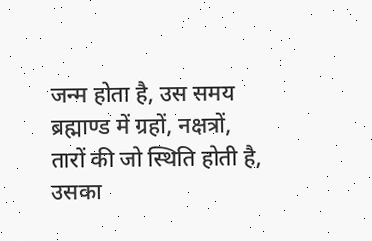जन्म होता है, उस समय ब्रह्माण्ड में ग्रहों, नक्षत्रों, तारों की जो स्थिति होती है, उसका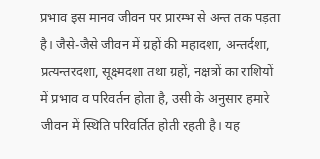प्रभाव इस मानव जीवन पर प्रारम्भ से अन्त तक पड़ता है। जैसे-जैसे जीवन में ग्रहों की महादशा, अन्तर्दशा, प्रत्यन्तरदशा, सूक्ष्मदशा तथा ग्रहों, नक्षत्रों का राशियों में प्रभाव व परिवर्तन होता है, उसी के अनुसार हमारे जीवन में स्थिति परिवर्तित होती रहती है। यह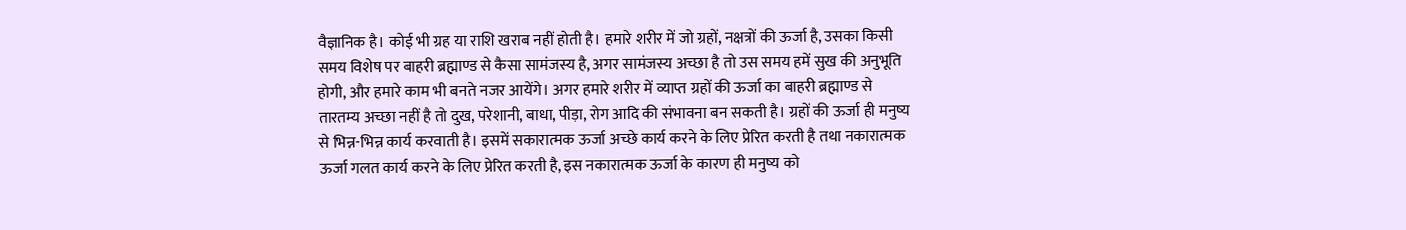वैज्ञानिक है। कोई भी ग्रह या राशि खराब नहीं होती है। हमारे शरीर में जो ग्रहों, नक्षत्रों की ऊर्जा है, उसका किसी समय विशेष पर बाहरी ब्रह्माण्ड से कैसा सामंजस्य है, अगर सामंजस्य अच्छा है तो उस समय हमें सुख की अनुभूति होगी, और हमारे काम भी बनते नजर आयेंगे। अगर हमारे शरीर में व्याप्त ग्रहों की ऊर्जा का बाहरी ब्रह्माण्ड से तारतम्य अच्छा नहीं है तो दुख, परेशानी, बाधा, पीड़ा, रोग आदि की संभावना बन सकती है। ग्रहों की ऊर्जा ही मनुष्य से भिन्न-भिन्न कार्य करवाती है। इसमें सकारात्मक ऊर्जा अच्छे कार्य करने के लिए प्रेरित करती है तथा नकारात्मक ऊर्जा गलत कार्य करने के लिए प्रेरित करती है, इस नकारात्मक ऊर्जा के कारण ही मनुष्य को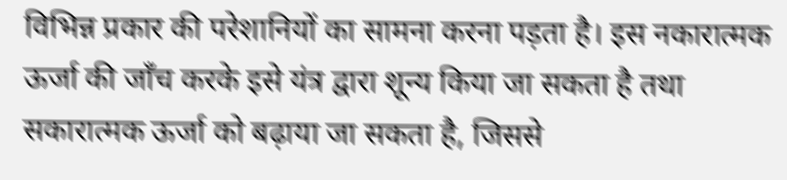विभिन्न प्रकार की परेशानियों का सामना करना पड़ता है। इस नकारात्मक ऊर्जा की जाँच करके इसे यंत्र द्वारा शून्य किया जा सकता है तथा सकारात्मक ऊर्जा को बढ़ाया जा सकता है, जिससे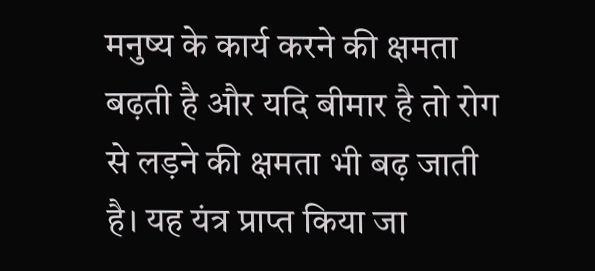मनुष्य के कार्य करने की क्षमता बढ़ती है और यदि बीमार है तो रोग से लड़ने की क्षमता भी बढ़ जाती है। यह यंत्र प्राप्त किया जा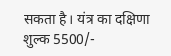सकता है। यंत्र का दक्षिणा शुल्क 5500/-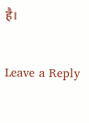है।

Leave a Reply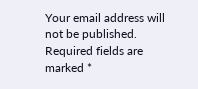Your email address will not be published. Required fields are marked *